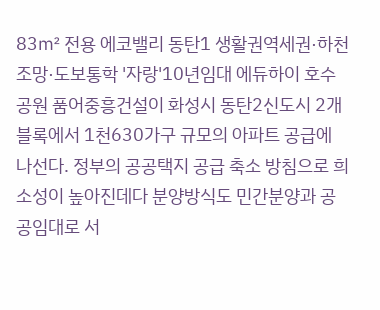83㎡ 전용 에코밸리 동탄1 생활권역세권·하천 조망·도보통학 '자랑'10년임대 에듀하이 호수공원 품어중흥건설이 화성시 동탄2신도시 2개 블록에서 1천630가구 규모의 아파트 공급에 나선다. 정부의 공공택지 공급 축소 방침으로 희소성이 높아진데다 분양방식도 민간분양과 공공임대로 서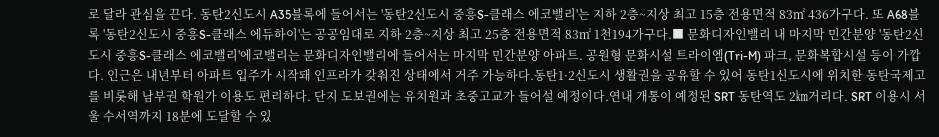로 달라 관심을 끈다. 동탄2신도시 A35블록에 들어서는 '동탄2신도시 중흥S-클래스 에코밸리'는 지하 2층~지상 최고 15층 전용면적 83㎡ 436가구다. 또 A68블록 '동탄2신도시 중흥S-클래스 에듀하이'는 공공임대로 지하 2층~지상 최고 25층 전용면적 83㎡ 1천194가구다.■ 문화디자인밸리 내 마지막 민간분양 '동탄2신도시 중흥S-클래스 에코밸리'에코밸리는 문화디자인밸리에 들어서는 마지막 민간분양 아파트. 공원형 문화시설 트라이엠(Tri-M) 파크, 문화복합시설 등이 가깝다. 인근은 내년부터 아파트 입주가 시작돼 인프라가 갖춰진 상태에서 거주 가능하다.동탄1·2신도시 생활권을 공유할 수 있어 동탄1신도시에 위치한 동탄국제고를 비롯해 남부권 학원가 이용도 편리하다. 단지 도보권에는 유치원과 초중고교가 들어설 예정이다.연내 개통이 예정된 SRT 동탄역도 2㎞거리다. SRT 이용시 서울 수서역까지 18분에 도달할 수 있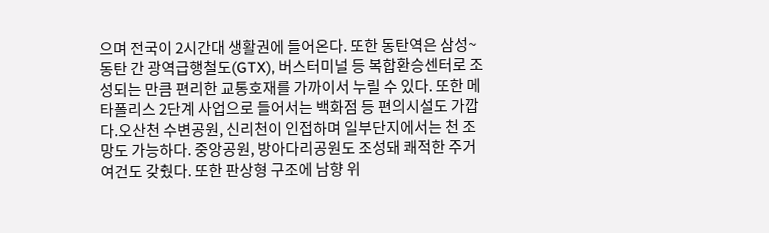으며 전국이 2시간대 생활권에 들어온다. 또한 동탄역은 삼성~동탄 간 광역급행철도(GTX), 버스터미널 등 복합환승센터로 조성되는 만큼 편리한 교통호재를 가까이서 누릴 수 있다. 또한 메타폴리스 2단계 사업으로 들어서는 백화점 등 편의시설도 가깝다.오산천 수변공원, 신리천이 인접하며 일부단지에서는 천 조망도 가능하다. 중앙공원, 방아다리공원도 조성돼 쾌적한 주거여건도 갖췄다. 또한 판상형 구조에 남향 위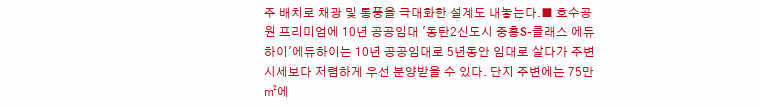주 배치로 채광 및 통풍을 극대화한 설계도 내놓는다.■ 호수공원 프리미엄에 10년 공공임대 '동탄2신도시 중흥S-클래스 에듀하이'에듀하이는 10년 공공임대로 5년동안 임대로 살다가 주변시세보다 저렴하게 우선 분양받을 수 있다. 단지 주변에는 75만㎡에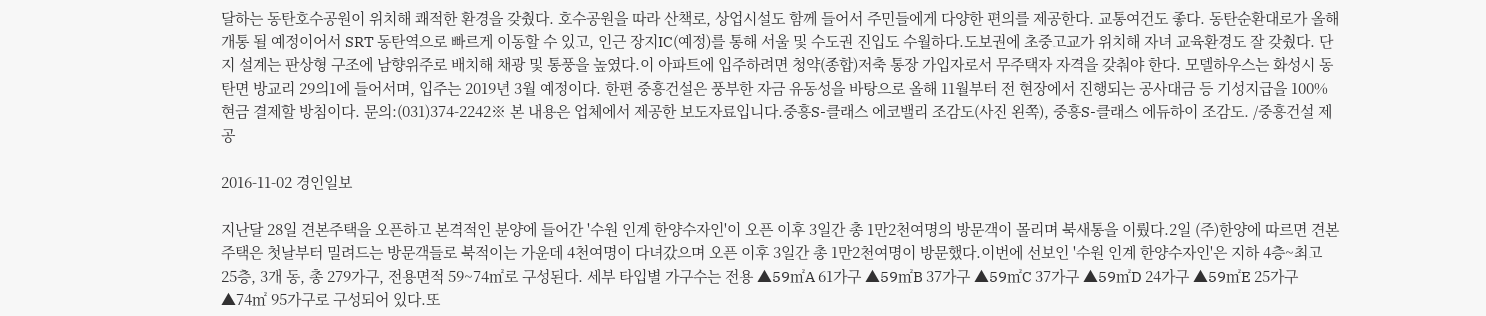달하는 동탄호수공원이 위치해 쾌적한 환경을 갖췄다. 호수공원을 따라 산책로, 상업시설도 함께 들어서 주민들에게 다양한 편의를 제공한다. 교통여건도 좋다. 동탄순환대로가 올해 개통 될 예정이어서 SRT 동탄역으로 빠르게 이동할 수 있고, 인근 장지IC(예정)를 통해 서울 및 수도권 진입도 수월하다.도보권에 초중고교가 위치해 자녀 교육환경도 잘 갖췄다. 단지 설계는 판상형 구조에 남향위주로 배치해 채광 및 통풍을 높였다.이 아파트에 입주하려면 청약(종합)저축 통장 가입자로서 무주택자 자격을 갖춰야 한다. 모델하우스는 화성시 동탄면 방교리 29의1에 들어서며, 입주는 2019년 3월 예정이다. 한편 중흥건설은 풍부한 자금 유동성을 바탕으로 올해 11월부터 전 현장에서 진행되는 공사대금 등 기성지급을 100% 현금 결제할 방침이다. 문의:(031)374-2242※ 본 내용은 업체에서 제공한 보도자료입니다.중흥S-클래스 에코밸리 조감도(사진 왼쪽), 중흥S-클래스 에듀하이 조감도. /중흥건설 제공

2016-11-02 경인일보

지난달 28일 견본주택을 오픈하고 본격적인 분양에 들어간 '수원 인계 한양수자인'이 오픈 이후 3일간 총 1만2천여명의 방문객이 몰리며 북새통을 이뤘다.2일 (주)한양에 따르면 견본주택은 첫날부터 밀려드는 방문객들로 북적이는 가운데 4천여명이 다녀갔으며 오픈 이후 3일간 총 1만2천여명이 방문했다.이번에 선보인 '수원 인계 한양수자인'은 지하 4층~최고 25층, 3개 동, 총 279가구, 전용면적 59~74㎡로 구성된다. 세부 타입별 가구수는 전용 ▲59㎡A 61가구 ▲59㎡B 37가구 ▲59㎡C 37가구 ▲59㎡D 24가구 ▲59㎡E 25가구 ▲74㎡ 95가구로 구성되어 있다.또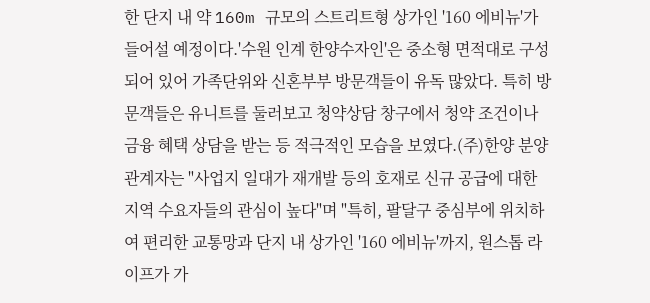한 단지 내 약 160m 규모의 스트리트형 상가인 '160 에비뉴'가 들어설 예정이다.'수원 인계 한양수자인'은 중소형 면적대로 구성되어 있어 가족단위와 신혼부부 방문객들이 유독 많았다. 특히 방문객들은 유니트를 둘러보고 청약상담 창구에서 청약 조건이나 금융 혜택 상담을 받는 등 적극적인 모습을 보였다.(주)한양 분양관계자는 "사업지 일대가 재개발 등의 호재로 신규 공급에 대한 지역 수요자들의 관심이 높다"며 "특히, 팔달구 중심부에 위치하여 편리한 교통망과 단지 내 상가인 '160 에비뉴'까지, 원스톱 라이프가 가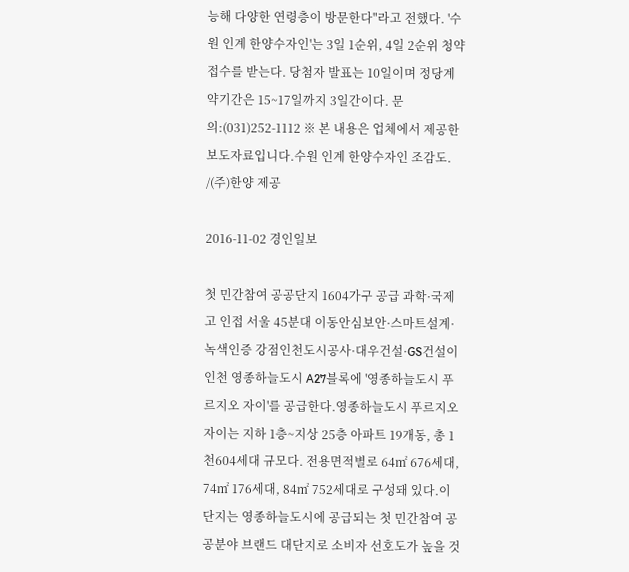능해 다양한 연령층이 방문한다"라고 전했다. '수원 인계 한양수자인'는 3일 1순위, 4일 2순위 청약접수를 받는다. 당첨자 발표는 10일이며 정당계약기간은 15~17일까지 3일간이다. 문의:(031)252-1112 ※ 본 내용은 업체에서 제공한 보도자료입니다.수원 인계 한양수자인 조감도. /(주)한양 제공

2016-11-02 경인일보

첫 민간참여 공공단지 1604가구 공급 과학·국제고 인접 서울 45분대 이동안심보안·스마트설계·녹색인증 강점인천도시공사·대우건설·GS건설이 인천 영종하늘도시 A27블록에 '영종하늘도시 푸르지오 자이'를 공급한다.영종하늘도시 푸르지오 자이는 지하 1층~지상 25층 아파트 19개동, 총 1천604세대 규모다. 전용면적별로 64㎡ 676세대, 74㎡ 176세대, 84㎡ 752세대로 구성돼 있다.이 단지는 영종하늘도시에 공급되는 첫 민간참여 공공분야 브랜드 대단지로 소비자 선호도가 높을 것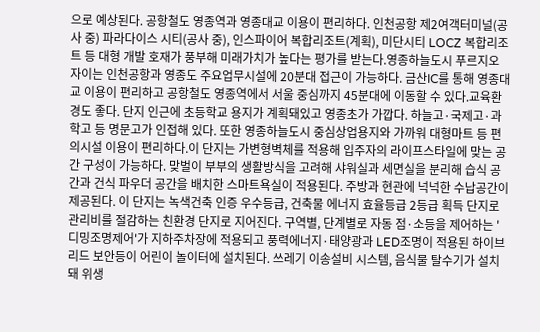으로 예상된다. 공항철도 영종역과 영종대교 이용이 편리하다. 인천공항 제2여객터미널(공사 중) 파라다이스 시티(공사 중), 인스파이어 복합리조트(계획), 미단시티 LOCZ 복합리조트 등 대형 개발 호재가 풍부해 미래가치가 높다는 평가를 받는다.영종하늘도시 푸르지오 자이는 인천공항과 영종도 주요업무시설에 20분대 접근이 가능하다. 금산IC를 통해 영종대교 이용이 편리하고 공항철도 영종역에서 서울 중심까지 45분대에 이동할 수 있다.교육환경도 좋다. 단지 인근에 초등학교 용지가 계획돼있고 영종초가 가깝다. 하늘고·국제고·과학고 등 명문고가 인접해 있다. 또한 영종하늘도시 중심상업용지와 가까워 대형마트 등 편의시설 이용이 편리하다.이 단지는 가변형벽체를 적용해 입주자의 라이프스타일에 맞는 공간 구성이 가능하다. 맞벌이 부부의 생활방식을 고려해 샤워실과 세면실을 분리해 습식 공간과 건식 파우더 공간을 배치한 스마트욕실이 적용된다. 주방과 현관에 넉넉한 수납공간이 제공된다. 이 단지는 녹색건축 인증 우수등급, 건축물 에너지 효율등급 2등급 획득 단지로 관리비를 절감하는 친환경 단지로 지어진다. 구역별, 단계별로 자동 점·소등을 제어하는 '디밍조명제어'가 지하주차장에 적용되고 풍력에너지·태양광과 LED조명이 적용된 하이브리드 보안등이 어린이 놀이터에 설치된다. 쓰레기 이송설비 시스템, 음식물 탈수기가 설치돼 위생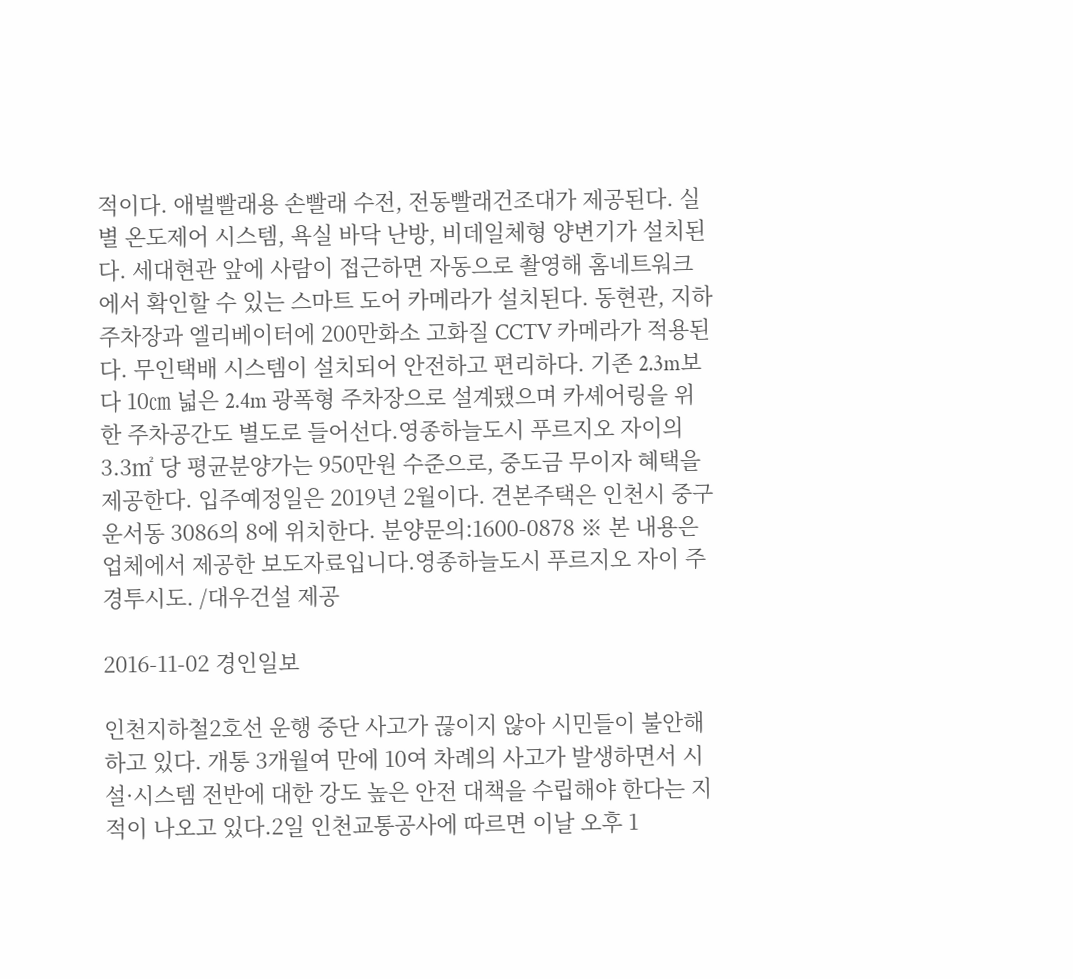적이다. 애벌빨래용 손빨래 수전, 전동빨래건조대가 제공된다. 실별 온도제어 시스템, 욕실 바닥 난방, 비데일체형 양변기가 설치된다. 세대현관 앞에 사람이 접근하면 자동으로 촬영해 홈네트워크에서 확인할 수 있는 스마트 도어 카메라가 설치된다. 동현관, 지하주차장과 엘리베이터에 200만화소 고화질 CCTV 카메라가 적용된다. 무인택배 시스템이 설치되어 안전하고 편리하다. 기존 2.3m보다 10㎝ 넓은 2.4m 광폭형 주차장으로 설계됐으며 카셰어링을 위한 주차공간도 별도로 들어선다.영종하늘도시 푸르지오 자이의 3.3㎡ 당 평균분양가는 950만원 수준으로, 중도금 무이자 혜택을 제공한다. 입주예정일은 2019년 2월이다. 견본주택은 인천시 중구 운서동 3086의 8에 위치한다. 분양문의:1600-0878 ※ 본 내용은 업체에서 제공한 보도자료입니다.영종하늘도시 푸르지오 자이 주경투시도. /대우건설 제공

2016-11-02 경인일보

인천지하철2호선 운행 중단 사고가 끊이지 않아 시민들이 불안해하고 있다. 개통 3개월여 만에 10여 차례의 사고가 발생하면서 시설·시스템 전반에 대한 강도 높은 안전 대책을 수립해야 한다는 지적이 나오고 있다.2일 인천교통공사에 따르면 이날 오후 1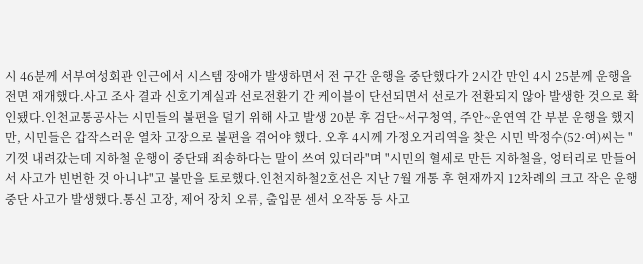시 46분께 서부여성회관 인근에서 시스템 장애가 발생하면서 전 구간 운행을 중단했다가 2시간 만인 4시 25분께 운행을 전면 재개했다.사고 조사 결과 신호기계실과 선로전환기 간 케이블이 단선되면서 선로가 전환되지 않아 발생한 것으로 확인됐다.인천교통공사는 시민들의 불편을 덜기 위해 사고 발생 20분 후 검단~서구청역, 주안~운연역 간 부분 운행을 했지만, 시민들은 갑작스러운 열차 고장으로 불편을 겪어야 했다. 오후 4시께 가정오거리역을 찾은 시민 박정수(52·여)씨는 "기껏 내려갔는데 지하철 운행이 중단돼 죄송하다는 말이 쓰여 있더라"며 "시민의 혈세로 만든 지하철을, 엉터리로 만들어서 사고가 빈번한 것 아니냐"고 불만을 토로했다.인천지하철2호선은 지난 7월 개통 후 현재까지 12차례의 크고 작은 운행 중단 사고가 발생했다.통신 고장, 제어 장치 오류, 출입문 센서 오작동 등 사고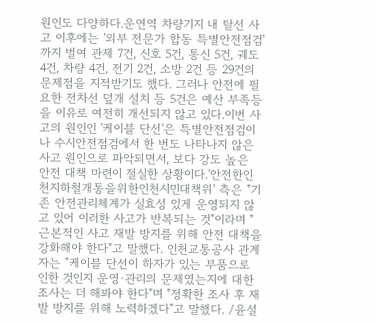원인도 다양하다.운연역 차량기지 내 탈선 사고 이후에는 '외부 전문가 합동 특별안전점검'까지 벌여 관제 7건, 신호 5건, 통신 5건, 궤도 4건, 차량 4건, 전기 2건, 소방 2건 등 29건의 문제점을 지적받기도 했다. 그러나 안전에 필요한 전차선 덮개 설치 등 5건은 예산 부족등을 이유로 여전히 개선되지 않고 있다.이번 사고의 원인인 '케이블 단선'은 특별안전점검이나 수시안전점검에서 한 번도 나타나지 않은 사고 원인으로 파악되면서, 보다 강도 높은 안전 대책 마련이 절실한 상황이다.'안전한인천지하철개통을위한인천시민대책위' 측은 "기존 안전관리체계가 실효성 있게 운영되지 않고 있어 이러한 사고가 반복되는 것"이라며 "근본적인 사고 재발 방지를 위해 안전 대책을 강화해야 한다"고 말했다. 인천교통공사 관계자는 "케이블 단선이 하자가 있는 부품으로 인한 것인지 운영·관리의 문제였는지에 대한 조사는 더 해봐야 한다"며 "정확한 조사 후 재발 방지를 위해 노력하겠다"고 말했다. /윤설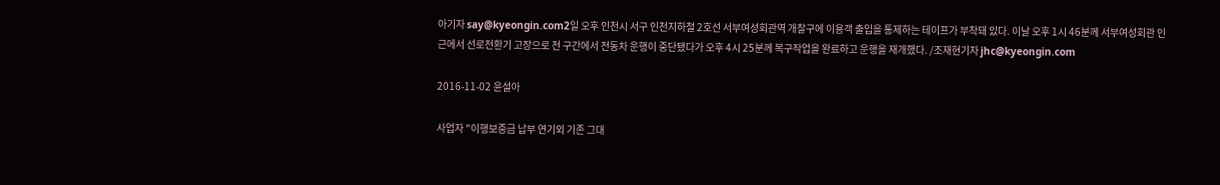아기자 say@kyeongin.com2일 오후 인천시 서구 인천지하철 2호선 서부여성회관역 개찰구에 이용객 출입을 통제하는 테이프가 부착돼 있다. 이날 오후 1시 46분께 서부여성회관 인근에서 선로전환기 고장으로 전 구간에서 전동차 운행이 중단됐다가 오후 4시 25분께 복구작업을 완료하고 운행을 재개했다. /조재현기자 jhc@kyeongin.com

2016-11-02 윤설아

사업자 "이행보증금 납부 연기외 기존 그대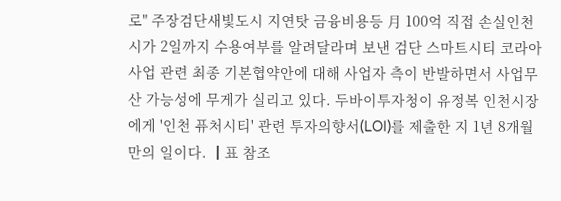로" 주장검단새빛도시 지연탓 금융비용등 月 100억 직접 손실인천시가 2일까지 수용여부를 알려달라며 보낸 검단 스마트시티 코라아사업 관련 최종 기본협약안에 대해 사업자 측이 반발하면서 사업무산 가능성에 무게가 실리고 있다. 두바이투자청이 유정복 인천시장에게 '인천 퓨처시티' 관련 투자의향서(LOI)를 제출한 지 1년 8개월 만의 일이다. ┃표 참조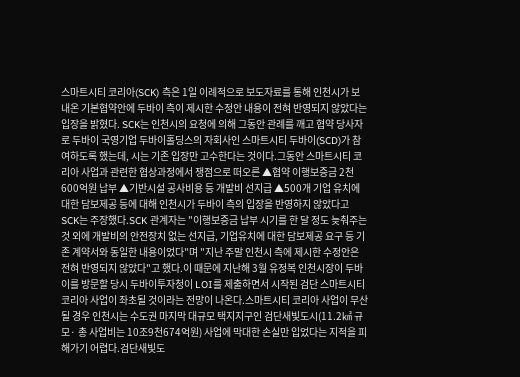스마트시티 코리아(SCK) 측은 1일 이례적으로 보도자료를 통해 인천시가 보내온 기본협약안에 두바이 측이 제시한 수정안 내용이 전혀 반영되지 않았다는 입장을 밝혔다. SCK는 인천시의 요청에 의해 그동안 관례를 깨고 협약 당사자로 두바이 국영기업 두바이홀딩스의 자회사인 스마트시티 두바이(SCD)가 참여하도록 했는데, 시는 기존 입장만 고수한다는 것이다.그동안 스마트시티 코리아 사업과 관련한 협상과정에서 쟁점으로 떠오른 ▲협약 이행보증금 2천600억원 납부 ▲기반시설 공사비용 등 개발비 선지급 ▲500개 기업 유치에 대한 담보제공 등에 대해 인천시가 두바이 측의 입장을 반영하지 않았다고 SCK는 주장했다.SCK 관계자는 "이행보증금 납부 시기를 한 달 정도 늦춰주는 것 외에 개발비의 안전장치 없는 선지급, 기업유치에 대한 담보제공 요구 등 기존 계약서와 동일한 내용이었다"며 "지난 주말 인천시 측에 제시한 수정안은 전혀 반영되지 않았다"고 했다.이 때문에 지난해 3월 유정복 인천시장이 두바이를 방문할 당시 두바이투자청이 LOI를 제출하면서 시작된 검단 스마트시티 코리아 사업이 좌초될 것이라는 전망이 나온다.스마트시티 코리아 사업이 무산될 경우 인천시는 수도권 마지막 대규모 택지지구인 검단새빛도시(11.2㎢ 규모· 총 사업비는 10조9천674억원) 사업에 막대한 손실만 입었다는 지적을 피해가기 어렵다.검단새빛도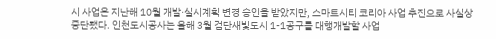시 사업은 지난해 10월 개발·실시계획 변경 승인을 받았지만, 스마트시티 코리아 사업 추진으로 사실상 중단됐다. 인천도시공사는 올해 3월 검단새빛도시 1-1공구를 대행개발할 사업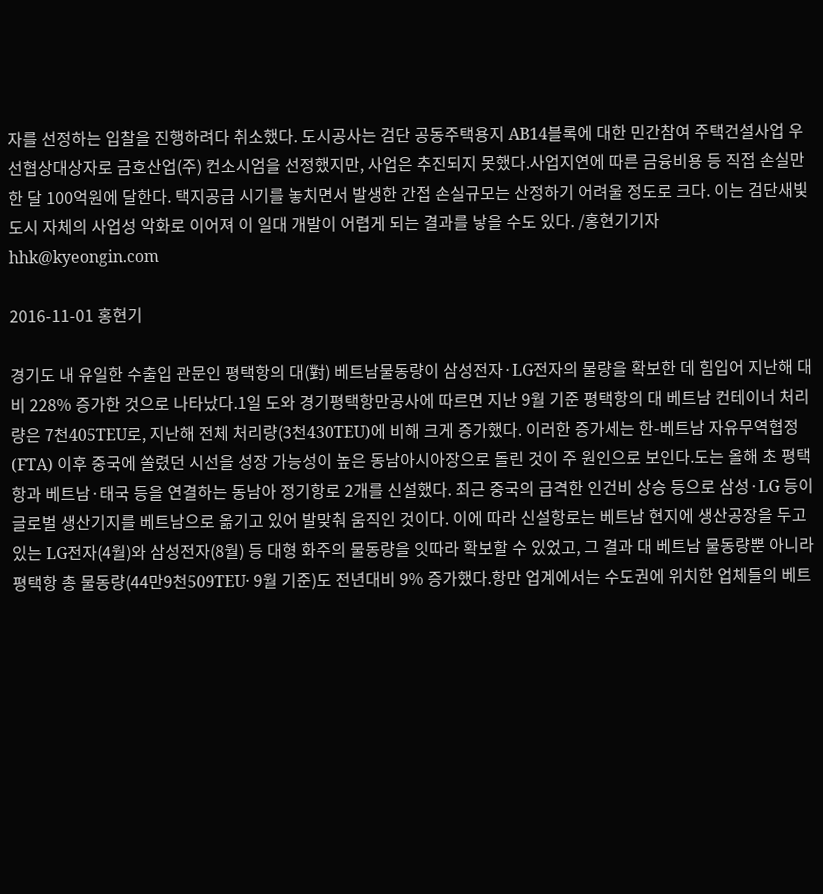자를 선정하는 입찰을 진행하려다 취소했다. 도시공사는 검단 공동주택용지 AB14블록에 대한 민간참여 주택건설사업 우선협상대상자로 금호산업(주) 컨소시엄을 선정했지만, 사업은 추진되지 못했다.사업지연에 따른 금융비용 등 직접 손실만 한 달 100억원에 달한다. 택지공급 시기를 놓치면서 발생한 간접 손실규모는 산정하기 어려울 정도로 크다. 이는 검단새빛도시 자체의 사업성 악화로 이어져 이 일대 개발이 어렵게 되는 결과를 낳을 수도 있다. /홍현기기자 hhk@kyeongin.com

2016-11-01 홍현기

경기도 내 유일한 수출입 관문인 평택항의 대(對) 베트남물동량이 삼성전자·LG전자의 물량을 확보한 데 힘입어 지난해 대비 228% 증가한 것으로 나타났다.1일 도와 경기평택항만공사에 따르면 지난 9월 기준 평택항의 대 베트남 컨테이너 처리량은 7천405TEU로, 지난해 전체 처리량(3천430TEU)에 비해 크게 증가했다. 이러한 증가세는 한-베트남 자유무역협정(FTA) 이후 중국에 쏠렸던 시선을 성장 가능성이 높은 동남아시아장으로 돌린 것이 주 원인으로 보인다.도는 올해 초 평택항과 베트남·태국 등을 연결하는 동남아 정기항로 2개를 신설했다. 최근 중국의 급격한 인건비 상승 등으로 삼성·LG 등이 글로벌 생산기지를 베트남으로 옮기고 있어 발맞춰 움직인 것이다. 이에 따라 신설항로는 베트남 현지에 생산공장을 두고 있는 LG전자(4월)와 삼성전자(8월) 등 대형 화주의 물동량을 잇따라 확보할 수 있었고, 그 결과 대 베트남 물동량뿐 아니라 평택항 총 물동량(44만9천509TEU· 9월 기준)도 전년대비 9% 증가했다.항만 업계에서는 수도권에 위치한 업체들의 베트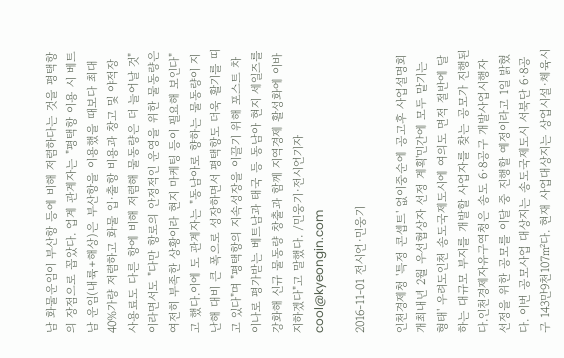남 화물운임이 부산항 등에 비해 저렴하다는 것을 평택항의 장점으로 꼽았다. 업계 관계자는 "평택항 이용 시 베트남 운임(내륙+해상)은 부산항을 이용했을 때보다 최대 40%가량 저렴하고 화물 입·출항 비용과 창고 및 야적장 사용료도 다른 항에 비해 저렴해 물동량은 더 늘어날 것"이라면서도 "다만 항로의 안정적인 운영을 위한 물동량은 여전히 부족한 상황이라 현지 마케팅 등이 필요해 보인다"고 했다.이에 도 관계자는 "동남아로 향하는 물동량이 지난해 대비 큰 폭으로 성장하면서 평택항도 더욱 활기를 띠고 있다"며 "평택항의 지속성장을 이끌기 위해 포스트 차이나로 평가받는 베트남과 태국 등 동남아 현지 세일즈를 강화해 신규 물동량 창출과 함께 지역경제 활성화에 이바지하겠다"고 말했다. /민웅기·전시언기자 cool@kyeongin.com

2016-11-01 전시언·민웅기

인천경제청 '특정 콘셉트' 없이중순에 공고후 사업설명회 개최내년 2월 우선협상자 선정 계획'민간에 모두 맡기는 형태' 우려도인천 송도국제도시에 여의도 면적 절반에 달하는 대규모 부지를 개발할 사업자를 찾는 공모가 진행된다.인천경제자유구역청은 송도 6·8공구 개발사업시행자 선정을 위한 공모를 이달 중 진행할 예정이라고 1일 밝혔다. 이번 공모사업 대상지는 송도국제도시 서북단 6·8공구 143만9천107㎡다. 현재 사업대상지는 상업시설·체육시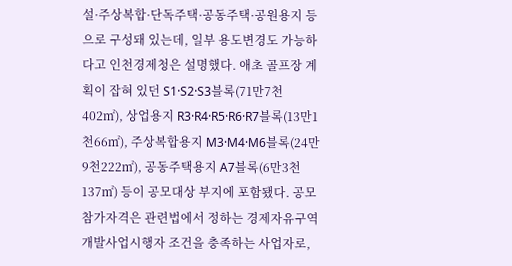설·주상복합·단독주택·공동주택·공원용지 등으로 구성돼 있는데, 일부 용도변경도 가능하다고 인천경제청은 설명했다. 애초 골프장 계획이 잡혀 있던 S1·S2·S3블록(71만7천402㎡), 상업용지 R3·R4·R5·R6·R7블록(13만1천66㎡), 주상복합용지 M3·M4·M6블록(24만9천222㎡), 공동주택용지 A7블록(6만3천137㎡) 등이 공모대상 부지에 포함됐다. 공모 참가자격은 관련법에서 정하는 경제자유구역 개발사업시행자 조건을 충족하는 사업자로,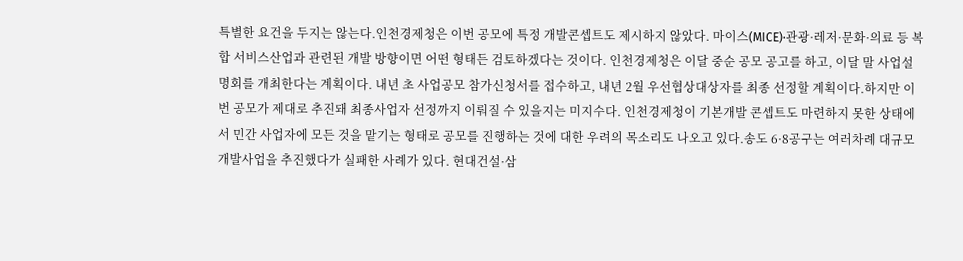특별한 요건을 두지는 않는다.인천경제청은 이번 공모에 특정 개발콘셉트도 제시하지 않았다. 마이스(MICE)·관광·레저·문화·의료 등 복합 서비스산업과 관련된 개발 방향이면 어떤 형태든 검토하겠다는 것이다. 인천경제청은 이달 중순 공모 공고를 하고, 이달 말 사업설명회를 개최한다는 계획이다. 내년 초 사업공모 참가신청서를 접수하고, 내년 2월 우선협상대상자를 최종 선정할 계획이다.하지만 이번 공모가 제대로 추진돼 최종사업자 선정까지 이뤄질 수 있을지는 미지수다. 인천경제청이 기본개발 콘셉트도 마련하지 못한 상태에서 민간 사업자에 모든 것을 맡기는 형태로 공모를 진행하는 것에 대한 우려의 목소리도 나오고 있다.송도 6·8공구는 여러차례 대규모 개발사업을 추진했다가 실패한 사례가 있다. 현대건설·삼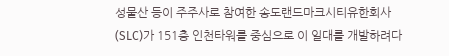성물산 등이 주주사로 참여한 송도랜드마크시티유한회사(SLC)가 151층 인천타워를 중심으로 이 일대를 개발하려다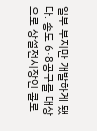일부 부지만 개발하게 됐다. 송도 6·8공구를 대상으로 상설전시장인 콜로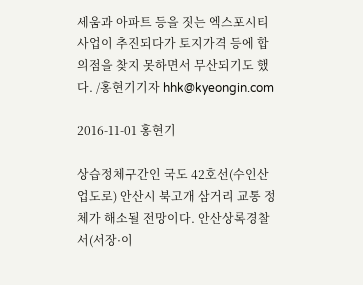세움과 아파트 등을 짓는 엑스포시티 사업이 추진되다가 토지가격 등에 합의점을 찾지 못하면서 무산되기도 했다. /홍현기기자 hhk@kyeongin.com

2016-11-01 홍현기

상습정체구간인 국도 42호선(수인산업도로) 안산시 북고개 삼거리 교통 정체가 해소될 전망이다. 안산상록경찰서(서장·이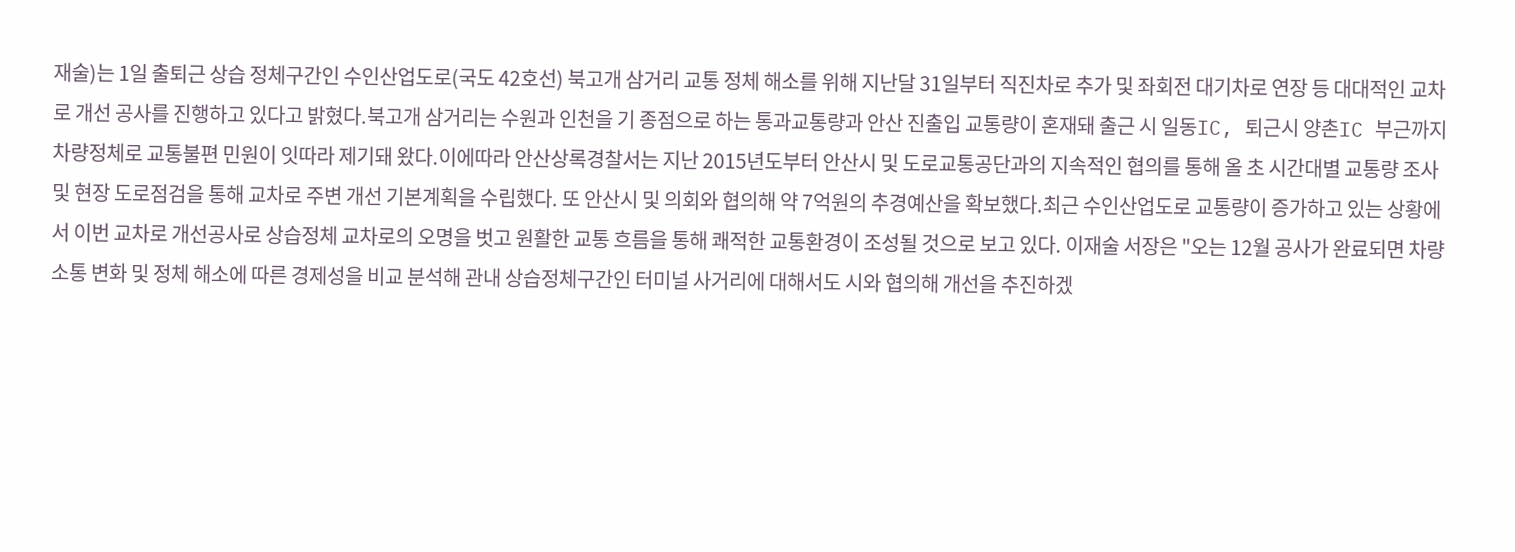재술)는 1일 출퇴근 상습 정체구간인 수인산업도로(국도 42호선) 북고개 삼거리 교통 정체 해소를 위해 지난달 31일부터 직진차로 추가 및 좌회전 대기차로 연장 등 대대적인 교차로 개선 공사를 진행하고 있다고 밝혔다.북고개 삼거리는 수원과 인천을 기 종점으로 하는 통과교통량과 안산 진출입 교통량이 혼재돼 출근 시 일동IC, 퇴근시 양촌IC 부근까지 차량정체로 교통불편 민원이 잇따라 제기돼 왔다.이에따라 안산상록경찰서는 지난 2015년도부터 안산시 및 도로교통공단과의 지속적인 협의를 통해 올 초 시간대별 교통량 조사 및 현장 도로점검을 통해 교차로 주변 개선 기본계획을 수립했다. 또 안산시 및 의회와 협의해 약 7억원의 추경예산을 확보했다.최근 수인산업도로 교통량이 증가하고 있는 상황에서 이번 교차로 개선공사로 상습정체 교차로의 오명을 벗고 원활한 교통 흐름을 통해 쾌적한 교통환경이 조성될 것으로 보고 있다. 이재술 서장은 "오는 12월 공사가 완료되면 차량소통 변화 및 정체 해소에 따른 경제성을 비교 분석해 관내 상습정체구간인 터미널 사거리에 대해서도 시와 협의해 개선을 추진하겠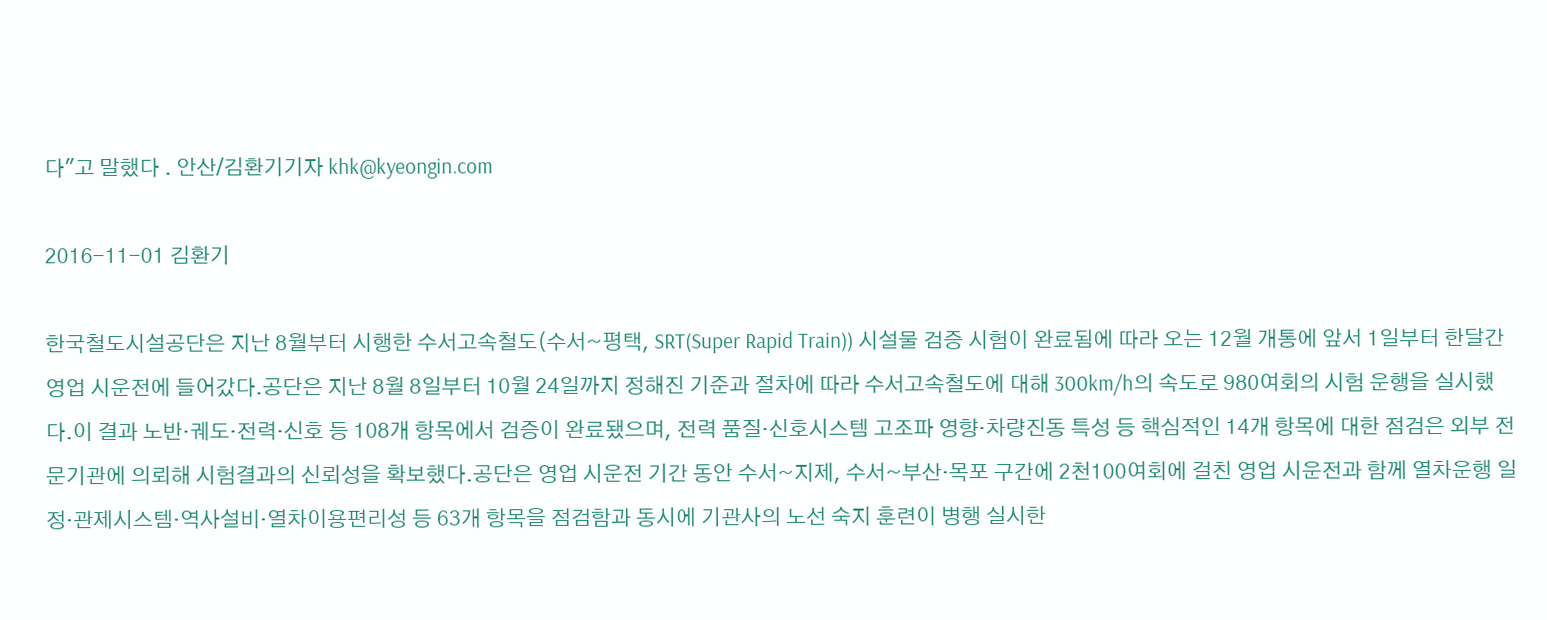다"고 말했다 . 안산/김환기기자 khk@kyeongin.com

2016-11-01 김환기

한국철도시설공단은 지난 8월부터 시행한 수서고속철도(수서~평택, SRT(Super Rapid Train)) 시설물 검증 시험이 완료됨에 따라 오는 12월 개통에 앞서 1일부터 한달간 영업 시운전에 들어갔다.공단은 지난 8월 8일부터 10월 24일까지 정해진 기준과 절차에 따라 수서고속철도에 대해 300km/h의 속도로 980여회의 시험 운행을 실시했다.이 결과 노반·궤도·전력·신호 등 108개 항목에서 검증이 완료됐으며, 전력 품질·신호시스템 고조파 영향·차량진동 특성 등 핵심적인 14개 항목에 대한 점검은 외부 전문기관에 의뢰해 시험결과의 신뢰성을 확보했다.공단은 영업 시운전 기간 동안 수서~지제, 수서~부산·목포 구간에 2천100여회에 걸친 영업 시운전과 함께 열차운행 일정·관제시스템·역사설비·열차이용편리성 등 63개 항목을 점검함과 동시에 기관사의 노선 숙지 훈련이 병행 실시한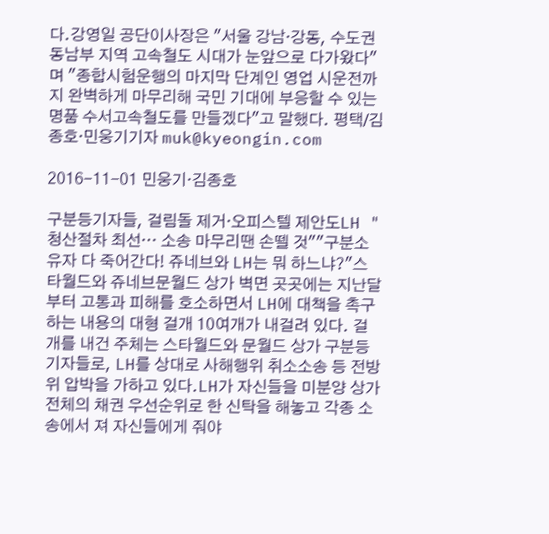다.강영일 공단이사장은 "서울 강남·강동, 수도권 동남부 지역 고속철도 시대가 눈앞으로 다가왔다"며 "종합시험운행의 마지막 단계인 영업 시운전까지 완벽하게 마무리해 국민 기대에 부응할 수 있는 명품 수서고속철도를 만들겠다"고 말했다. 평택/김종호·민웅기기자 muk@kyeongin.com

2016-11-01 민웅기·김종호

구분등기자들, 걸림돌 제거·오피스텔 제안도LH "청산절차 최선… 소송 마무리땐 손뗄 것""구분소유자 다 죽어간다! 쥬네브와 LH는 뭐 하느냐?"스타월드와 쥬네브문월드 상가 벽면 곳곳에는 지난달부터 고통과 피해를 호소하면서 LH에 대책을 촉구하는 내용의 대형 걸개 10여개가 내걸려 있다. 걸개를 내건 주체는 스타월드와 문월드 상가 구분등기자들로, LH를 상대로 사해행위 취소소송 등 전방위 압박을 가하고 있다.LH가 자신들을 미분양 상가 전체의 채권 우선순위로 한 신탁을 해놓고 각종 소송에서 져 자신들에게 줘야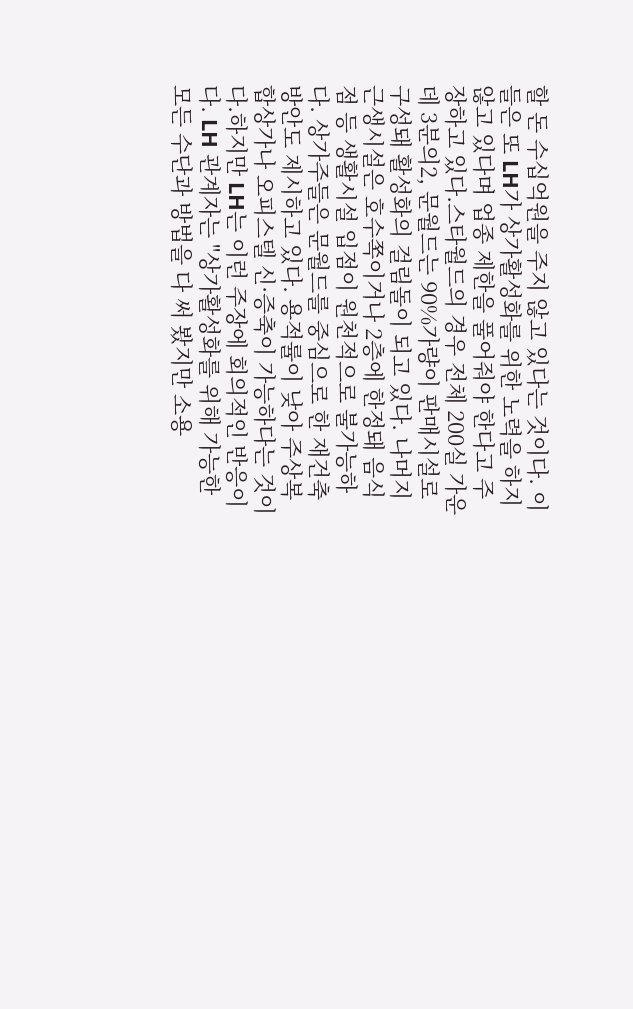할 돈 수십억원을 주지 않고 있다는 것이다. 이들은 또 LH가 상가활성화를 위한 노력을 하지 않고 있다며 업종 제한을 풀어줘야 한다고 주장하고 있다.스타월드의 경우 전체 200실 가운데 3분의2, 문월드는 90%가량이 판매시설로 구성돼 활성화의 걸림돌이 되고 있다. 나머지 근생시설은 호수쪽이거나 2층에 한정돼 음식점 등 생활시설 입점이 원천적으로 불가능하다. 상가주들은 문월드를 중심으로 한 재건축 방안도 제시하고 있다. 용적률이 낮아 주상복합상가나 오피스텔 신·증축이 가능하다는 것이다.하지만 LH는 이런 주장에 회의적인 반응이다. LH 관계자는 "상가활성화를 위해 가능한 모든 수단과 방법을 다 써 봤지만 소용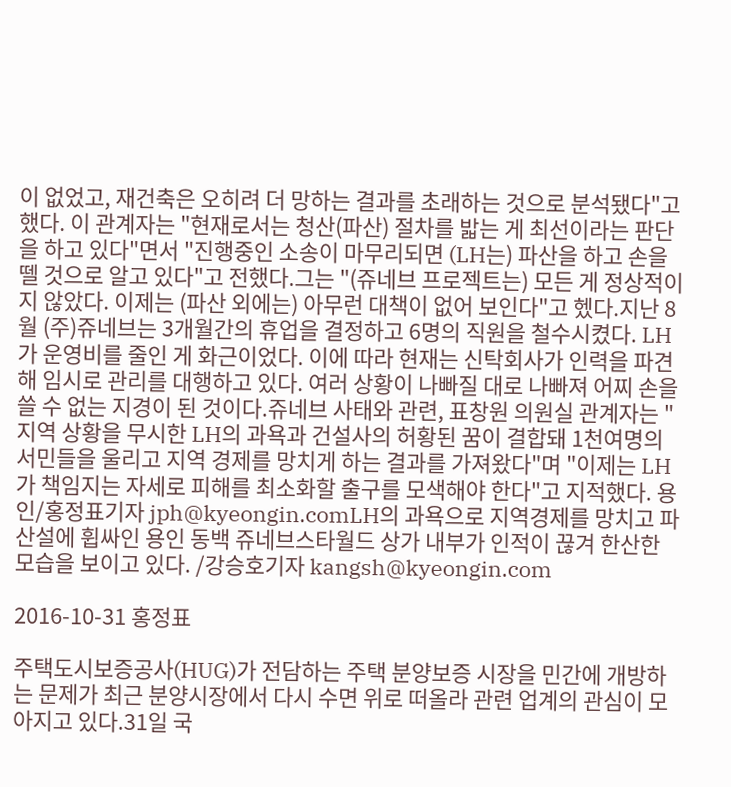이 없었고, 재건축은 오히려 더 망하는 결과를 초래하는 것으로 분석됐다"고 했다. 이 관계자는 "현재로서는 청산(파산) 절차를 밟는 게 최선이라는 판단을 하고 있다"면서 "진행중인 소송이 마무리되면 (LH는) 파산을 하고 손을 뗄 것으로 알고 있다"고 전했다.그는 "(쥬네브 프로젝트는) 모든 게 정상적이지 않았다. 이제는 (파산 외에는) 아무런 대책이 없어 보인다"고 헸다.지난 8월 (주)쥬네브는 3개월간의 휴업을 결정하고 6명의 직원을 철수시켰다. LH가 운영비를 줄인 게 화근이었다. 이에 따라 현재는 신탁회사가 인력을 파견해 임시로 관리를 대행하고 있다. 여러 상황이 나빠질 대로 나빠져 어찌 손을 쓸 수 없는 지경이 된 것이다.쥬네브 사태와 관련, 표창원 의원실 관계자는 "지역 상황을 무시한 LH의 과욕과 건설사의 허황된 꿈이 결합돼 1천여명의 서민들을 울리고 지역 경제를 망치게 하는 결과를 가져왔다"며 "이제는 LH가 책임지는 자세로 피해를 최소화할 출구를 모색해야 한다"고 지적했다. 용인/홍정표기자 jph@kyeongin.comLH의 과욕으로 지역경제를 망치고 파산설에 휩싸인 용인 동백 쥬네브스타월드 상가 내부가 인적이 끊겨 한산한 모습을 보이고 있다. /강승호기자 kangsh@kyeongin.com

2016-10-31 홍정표

주택도시보증공사(HUG)가 전담하는 주택 분양보증 시장을 민간에 개방하는 문제가 최근 분양시장에서 다시 수면 위로 떠올라 관련 업계의 관심이 모아지고 있다.31일 국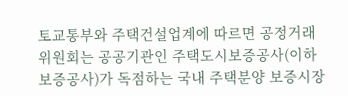토교통부와 주택건설업계에 따르면 공정거래위원회는 공공기관인 주택도시보증공사(이하 보증공사)가 독점하는 국내 주택분양 보증시장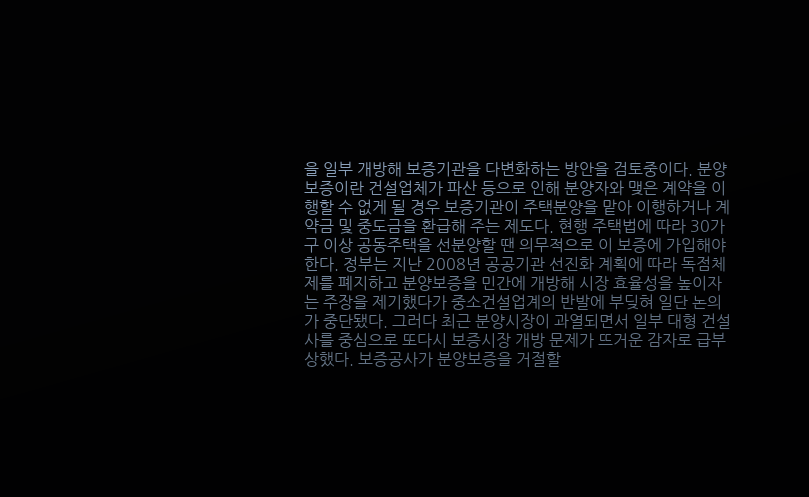을 일부 개방해 보증기관을 다변화하는 방안을 검토중이다. 분양보증이란 건설업체가 파산 등으로 인해 분양자와 맺은 계약을 이행할 수 없게 될 경우 보증기관이 주택분양을 맡아 이행하거나 계약금 및 중도금을 환급해 주는 제도다. 현행 주택법에 따라 30가구 이상 공동주택을 선분양할 땐 의무적으로 이 보증에 가입해야 한다. 정부는 지난 2008년 공공기관 선진화 계획에 따라 독점체제를 폐지하고 분양보증을 민간에 개방해 시장 효율성을 높이자는 주장을 제기했다가 중소건설업계의 반발에 부딪혀 일단 논의가 중단됐다. 그러다 최근 분양시장이 과열되면서 일부 대형 건설사를 중심으로 또다시 보증시장 개방 문제가 뜨거운 감자로 급부상했다. 보증공사가 분양보증을 거절할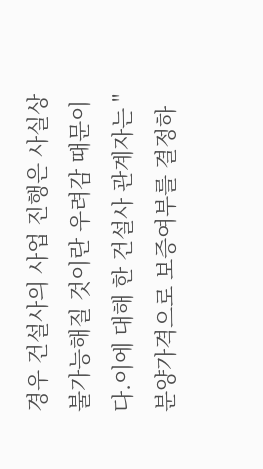경우 건설사의 사업 진행은 사실상 불가능해질 것이란 우려감 때문이다.이에 대해 한 건설사 관계자는 "분양가격으로 보증여부를 결정하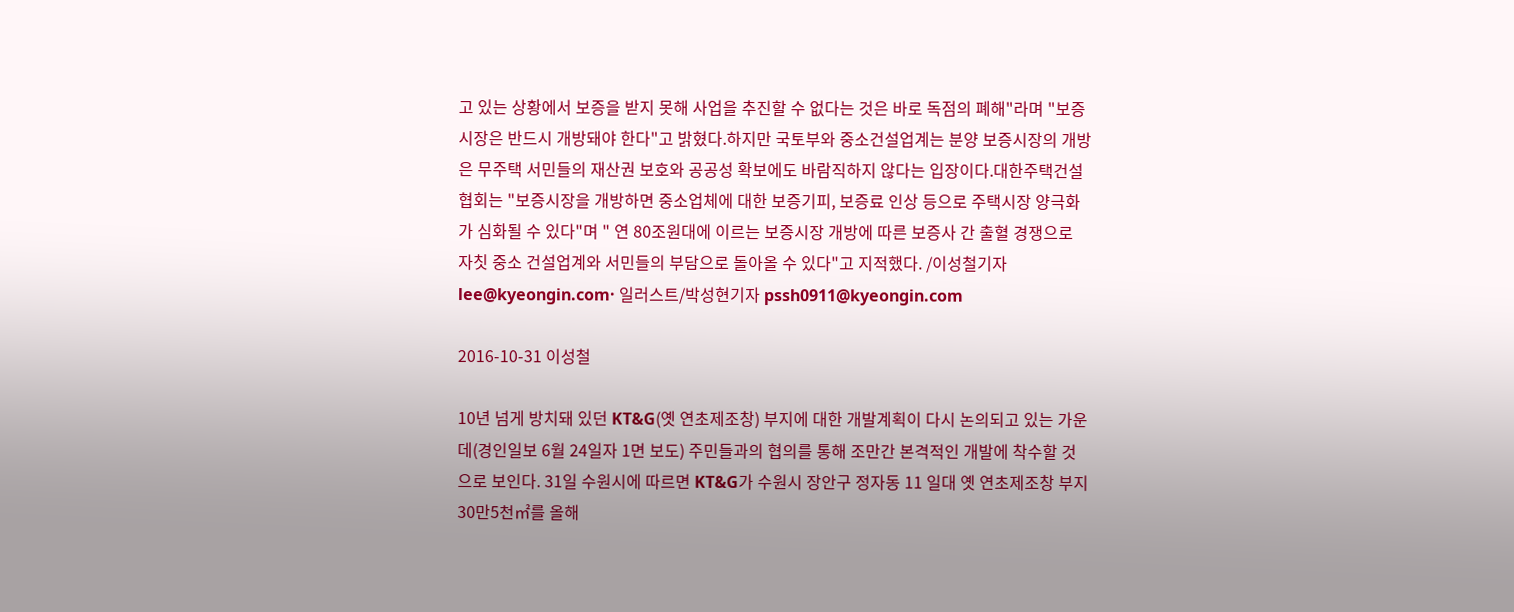고 있는 상황에서 보증을 받지 못해 사업을 추진할 수 없다는 것은 바로 독점의 폐해"라며 "보증시장은 반드시 개방돼야 한다"고 밝혔다.하지만 국토부와 중소건설업계는 분양 보증시장의 개방은 무주택 서민들의 재산권 보호와 공공성 확보에도 바람직하지 않다는 입장이다.대한주택건설협회는 "보증시장을 개방하면 중소업체에 대한 보증기피, 보증료 인상 등으로 주택시장 양극화가 심화될 수 있다"며 " 연 80조원대에 이르는 보증시장 개방에 따른 보증사 간 출혈 경쟁으로 자칫 중소 건설업계와 서민들의 부담으로 돌아올 수 있다"고 지적했다. /이성철기자 lee@kyeongin.com· 일러스트/박성현기자 pssh0911@kyeongin.com

2016-10-31 이성철

10년 넘게 방치돼 있던 KT&G(옛 연초제조창) 부지에 대한 개발계획이 다시 논의되고 있는 가운데(경인일보 6월 24일자 1면 보도) 주민들과의 협의를 통해 조만간 본격적인 개발에 착수할 것으로 보인다. 31일 수원시에 따르면 KT&G가 수원시 장안구 정자동 11 일대 옛 연초제조창 부지 30만5천㎡를 올해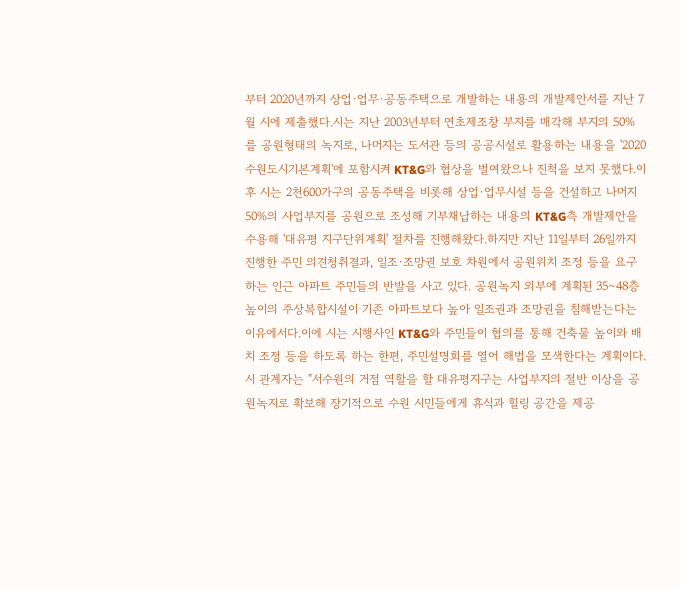부터 2020년까지 상업·업무·공동주택으로 개발하는 내용의 개발제안서를 지난 7월 시에 제출했다.시는 지난 2003년부터 연초제조창 부지를 매각해 부지의 50%를 공원형태의 녹지로, 나머지는 도서관 등의 공공시설로 활용하는 내용을 '2020 수원도시기본계획'에 포함시켜 KT&G와 협상을 벌여왔으나 진척을 보지 못했다.이후 시는 2천600가구의 공동주택을 비롯해 상업·업무시설 등을 건설하고 나머지 50%의 사업부지를 공원으로 조성해 기부채납하는 내용의 KT&G측 개발제안을 수용해 '대유평 지구단위계획' 절차를 진행해왔다.하지만 지난 11일부터 26일까지 진행한 주민 의견청취결과, 일조·조망권 보호 차원에서 공원위치 조정 등을 요구하는 인근 아파트 주민들의 반발을 사고 있다. 공원녹지 외부에 계획된 35∼48층 높이의 주상복합시설이 기존 아파트보다 높아 일조권과 조망권을 침해받는다는 이유에서다.이에 시는 시행사인 KT&G와 주민들이 협의를 통해 건축물 높이와 배치 조정 등을 하도록 하는 한편, 주민설명회를 열어 해법을 모색한다는 계획이다.시 관계자는 "서수원의 거점 역할을 할 대유평지구는 사업부지의 절반 이상을 공원녹지로 확보해 장기적으로 수원 시민들에게 휴식과 힐링 공간을 제공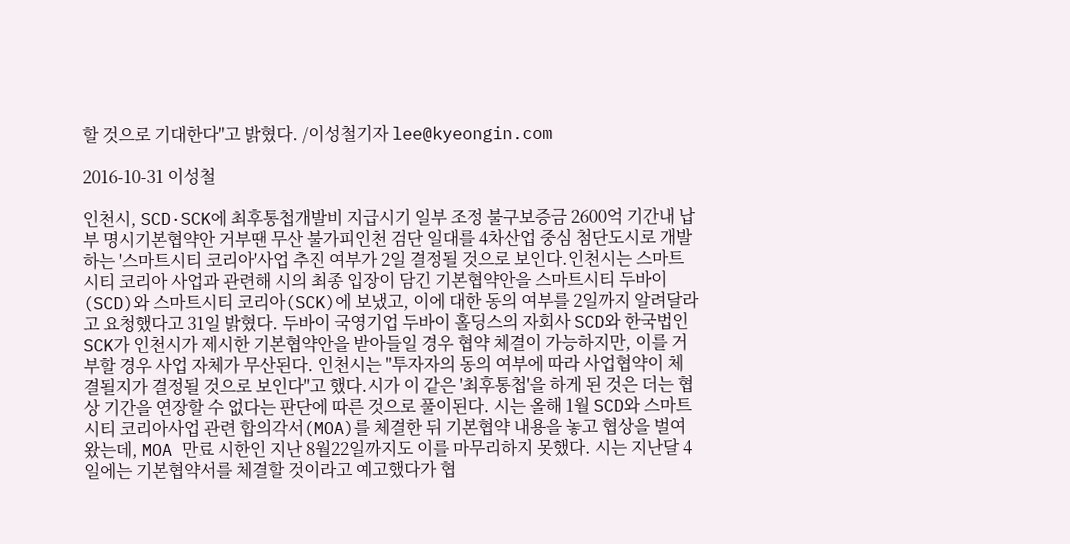할 것으로 기대한다"고 밝혔다. /이성철기자 lee@kyeongin.com

2016-10-31 이성철

인천시, SCD·SCK에 최후통첩개발비 지급시기 일부 조정 불구보증금 2600억 기간내 납부 명시기본협약안 거부땐 무산 불가피인천 검단 일대를 4차산업 중심 첨단도시로 개발하는 '스마트시티 코리아'사업 추진 여부가 2일 결정될 것으로 보인다.인천시는 스마트시티 코리아 사업과 관련해 시의 최종 입장이 담긴 기본협약안을 스마트시티 두바이(SCD)와 스마트시티 코리아(SCK)에 보냈고, 이에 대한 동의 여부를 2일까지 알려달라고 요청했다고 31일 밝혔다. 두바이 국영기업 두바이 홀딩스의 자회사 SCD와 한국법인 SCK가 인천시가 제시한 기본협약안을 받아들일 경우 협약 체결이 가능하지만, 이를 거부할 경우 사업 자체가 무산된다. 인천시는 "투자자의 동의 여부에 따라 사업협약이 체결될지가 결정될 것으로 보인다"고 했다.시가 이 같은 '최후통첩'을 하게 된 것은 더는 협상 기간을 연장할 수 없다는 판단에 따른 것으로 풀이된다. 시는 올해 1월 SCD와 스마트시티 코리아사업 관련 합의각서(MOA)를 체결한 뒤 기본협약 내용을 놓고 협상을 벌여왔는데, MOA 만료 시한인 지난 8월22일까지도 이를 마무리하지 못했다. 시는 지난달 4일에는 기본협약서를 체결할 것이라고 예고했다가 협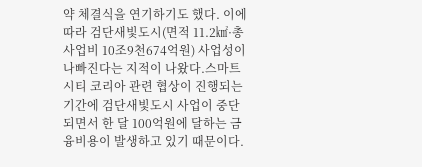약 체결식을 연기하기도 했다. 이에 따라 검단새빛도시(면적 11.2㎢·총사업비 10조9천674억원) 사업성이 나빠진다는 지적이 나왔다.스마트시티 코리아 관련 협상이 진행되는 기간에 검단새빛도시 사업이 중단되면서 한 달 100억원에 달하는 금융비용이 발생하고 있기 때문이다.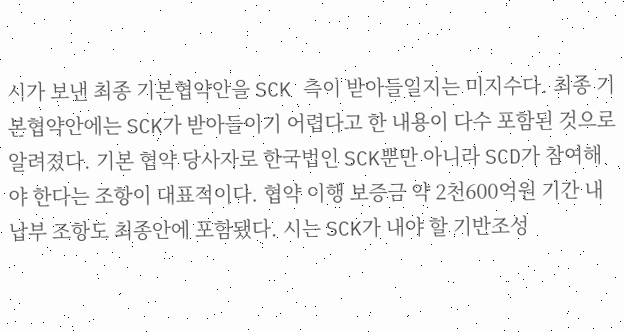시가 보낸 최종 기본협약안을 SCK 측이 받아들일지는 미지수다. 최종 기본협약안에는 SCK가 받아들이기 어렵다고 한 내용이 다수 포함된 것으로 알려졌다. 기본 협약 당사자로 한국법인 SCK뿐만 아니라 SCD가 참여해야 한다는 조항이 대표적이다. 협약 이행 보증금 약 2천600억원 기간 내 납부 조항도 최종안에 포함됐다. 시는 SCK가 내야 할 기반조성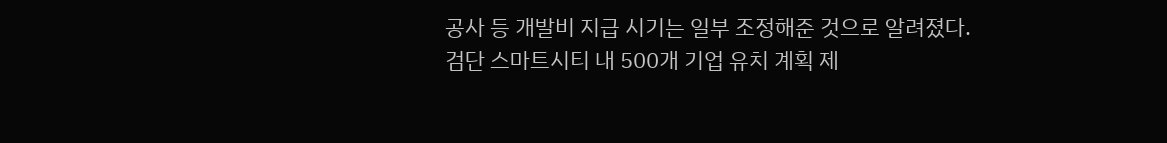공사 등 개발비 지급 시기는 일부 조정해준 것으로 알려졌다. 검단 스마트시티 내 500개 기업 유치 계획 제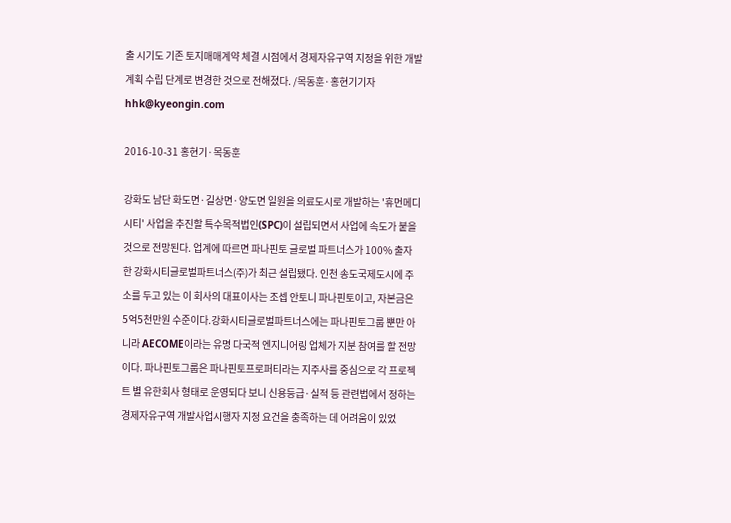출 시기도 기존 토지매매계약 체결 시점에서 경제자유구역 지정을 위한 개발계획 수립 단계로 변경한 것으로 전해졌다. /목동훈·홍현기기자 hhk@kyeongin.com

2016-10-31 홍현기·목동훈

강화도 남단 화도면·길상면·양도면 일원을 의료도시로 개발하는 '휴먼메디시티' 사업을 추진할 특수목적법인(SPC)이 설립되면서 사업에 속도가 붙을 것으로 전망된다. 업계에 따르면 파나핀토 글로벌 파트너스가 100% 출자한 강화시티글로벌파트너스(주)가 최근 설립됐다. 인천 송도국제도시에 주소를 두고 있는 이 회사의 대표이사는 조셉 안토니 파나핀토이고, 자본금은 5억5천만원 수준이다.강화시티글로벌파트너스에는 파나핀토그룹 뿐만 아니라 AECOME이라는 유명 다국적 엔지니어링 업체가 지분 참여를 할 전망이다. 파나핀토그룹은 파나핀토프로퍼티라는 지주사를 중심으로 각 프로젝트 별 유한회사 형태로 운영되다 보니 신용등급·실적 등 관련법에서 정하는 경제자유구역 개발사업시행자 지정 요건을 충족하는 데 어려움이 있었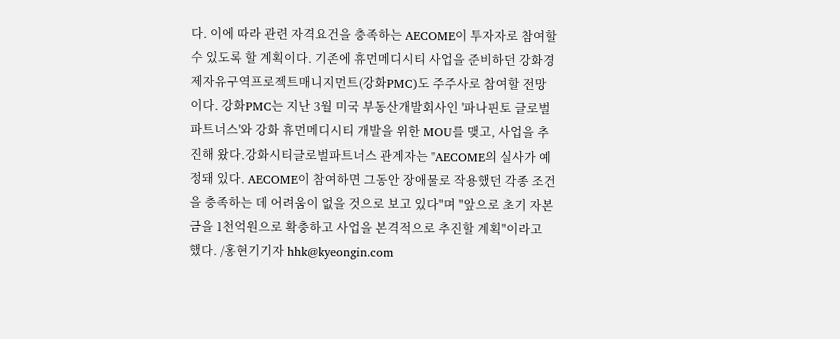다. 이에 따라 관련 자격요건을 충족하는 AECOME이 투자자로 참여할 수 있도록 할 계획이다. 기존에 휴먼메디시티 사업을 준비하던 강화경제자유구역프로젝트매니지먼트(강화PMC)도 주주사로 참여할 전망이다. 강화PMC는 지난 3월 미국 부동산개발회사인 '파나핀토 글로벌 파트너스'와 강화 휴먼메디시티 개발을 위한 MOU를 맺고, 사업을 추진해 왔다.강화시티글로벌파트너스 관계자는 "AECOME의 실사가 예정돼 있다. AECOME이 참여하면 그동안 장애물로 작용했던 각종 조건을 충족하는 데 어려움이 없을 것으로 보고 있다"며 "앞으로 초기 자본금을 1천억원으로 확충하고 사업을 본격적으로 추진할 계획"이라고 했다. /홍현기기자 hhk@kyeongin.com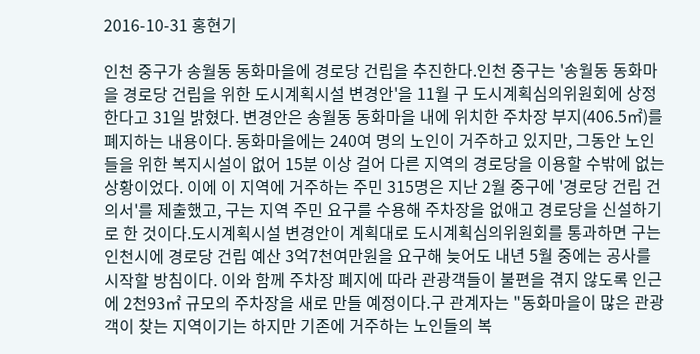2016-10-31 홍현기

인천 중구가 송월동 동화마을에 경로당 건립을 추진한다.인천 중구는 '송월동 동화마을 경로당 건립을 위한 도시계획시설 변경안'을 11월 구 도시계획심의위원회에 상정한다고 31일 밝혔다. 변경안은 송월동 동화마을 내에 위치한 주차장 부지(406.5㎡)를 폐지하는 내용이다. 동화마을에는 240여 명의 노인이 거주하고 있지만, 그동안 노인들을 위한 복지시설이 없어 15분 이상 걸어 다른 지역의 경로당을 이용할 수밖에 없는 상황이었다. 이에 이 지역에 거주하는 주민 315명은 지난 2월 중구에 '경로당 건립 건의서'를 제출했고, 구는 지역 주민 요구를 수용해 주차장을 없애고 경로당을 신설하기로 한 것이다.도시계획시설 변경안이 계획대로 도시계획심의위원회를 통과하면 구는 인천시에 경로당 건립 예산 3억7천여만원을 요구해 늦어도 내년 5월 중에는 공사를 시작할 방침이다. 이와 함께 주차장 폐지에 따라 관광객들이 불편을 겪지 않도록 인근에 2천93㎡ 규모의 주차장을 새로 만들 예정이다.구 관계자는 "동화마을이 많은 관광객이 찾는 지역이기는 하지만 기존에 거주하는 노인들의 복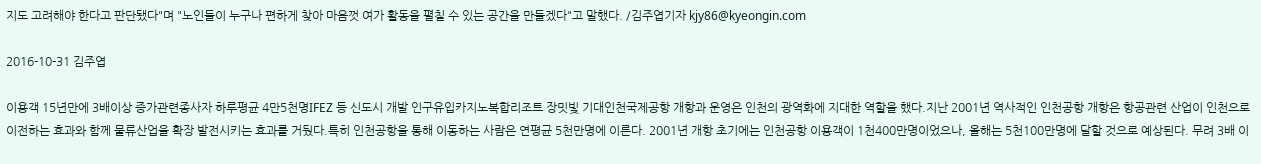지도 고려해야 한다고 판단됐다"며 "노인들이 누구나 편하게 찾아 마음껏 여가 활동을 펼칠 수 있는 공간을 만들겠다"고 말했다. /김주엽기자 kjy86@kyeongin.com

2016-10-31 김주엽

이용객 15년만에 3배이상 증가관련종사자 하루평균 4만5천명IFEZ 등 신도시 개발 인구유입카지노복합리조트 장밋빛 기대인천국제공항 개항과 운영은 인천의 광역화에 지대한 역할을 했다.지난 2001년 역사적인 인천공항 개항은 항공관련 산업이 인천으로 이전하는 효과와 함께 물류산업을 확장 발전시키는 효과를 거뒀다.특히 인천공항을 통해 이동하는 사람은 연평균 5천만명에 이른다. 2001년 개항 초기에는 인천공항 이용객이 1천400만명이었으나, 올해는 5천100만명에 달할 것으로 예상된다. 무려 3배 이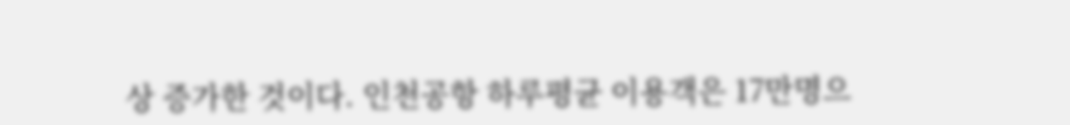상 증가한 것이다. 인천공항 하루평균 이용객은 17만명으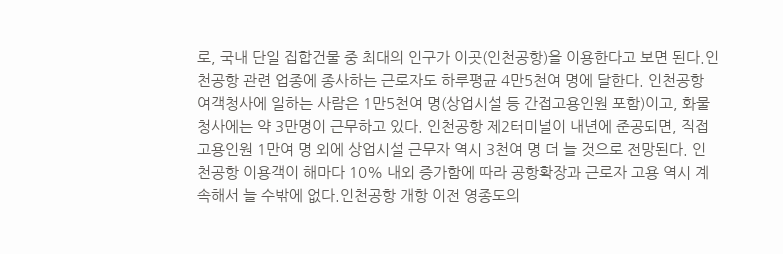로, 국내 단일 집합건물 중 최대의 인구가 이곳(인천공항)을 이용한다고 보면 된다.인천공항 관련 업종에 종사하는 근로자도 하루평균 4만5천여 명에 달한다. 인천공항 여객청사에 일하는 사람은 1만5천여 명(상업시설 등 간접고용인원 포함)이고, 화물청사에는 약 3만명이 근무하고 있다. 인천공항 제2터미널이 내년에 준공되면, 직접고용인원 1만여 명 외에 상업시설 근무자 역시 3천여 명 더 늘 것으로 전망된다. 인천공항 이용객이 해마다 10% 내외 증가함에 따라 공항확장과 근로자 고용 역시 계속해서 늘 수밖에 없다.인천공항 개항 이전 영종도의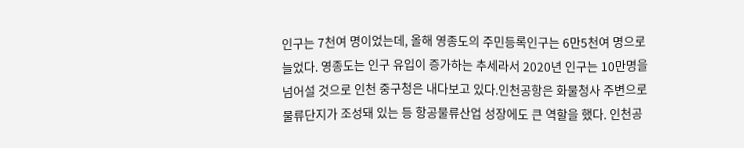인구는 7천여 명이었는데, 올해 영종도의 주민등록인구는 6만5천여 명으로 늘었다. 영종도는 인구 유입이 증가하는 추세라서 2020년 인구는 10만명을 넘어설 것으로 인천 중구청은 내다보고 있다.인천공항은 화물청사 주변으로 물류단지가 조성돼 있는 등 항공물류산업 성장에도 큰 역할을 했다. 인천공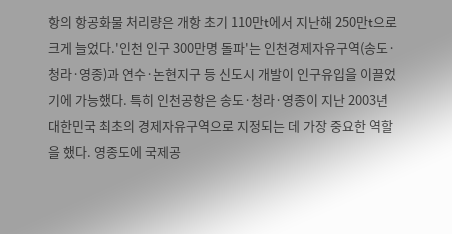항의 항공화물 처리량은 개항 초기 110만t에서 지난해 250만t으로 크게 늘었다.'인천 인구 300만명 돌파'는 인천경제자유구역(송도·청라·영종)과 연수·논현지구 등 신도시 개발이 인구유입을 이끌었기에 가능했다. 특히 인천공항은 송도·청라·영종이 지난 2003년 대한민국 최초의 경제자유구역으로 지정되는 데 가장 중요한 역할을 했다. 영종도에 국제공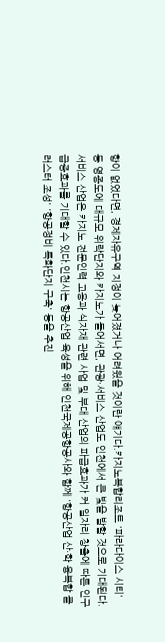항이 없었다면, 경제자유구역 지정이 늦어졌거나 어려웠을 것이란 얘기다.카지노복합리조트 '파라다이스 시티' 등 영종도에 대규모 위락단지와 카지노가 들어서면, 관광·서비스 산업도 인천에서 큰 빛을 발할 것으로 기대된다. 서비스 산업은 카지노 전문인력 고용과 식자재 관련 사업 및 부대 산업의 파급효과가 커 일자리 창출에 따른 인구 급증효과를 기대할 수 있다.인천시는 항공산업 육성을 위해 인천국제공항공사와 함께 '항공산업 산·학 융복합 클러스터 조성' '항공정비 특화단지 구축' 등을 추진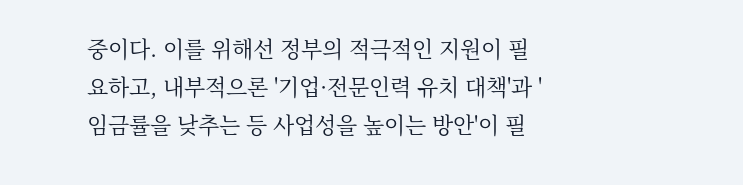중이다. 이를 위해선 정부의 적극적인 지원이 필요하고, 내부적으론 '기업·전문인력 유치 대책'과 '임금률을 낮추는 등 사업성을 높이는 방안'이 필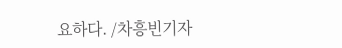요하다. /차흥빈기자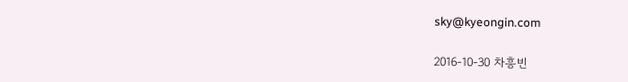sky@kyeongin.com

2016-10-30 차흥빈